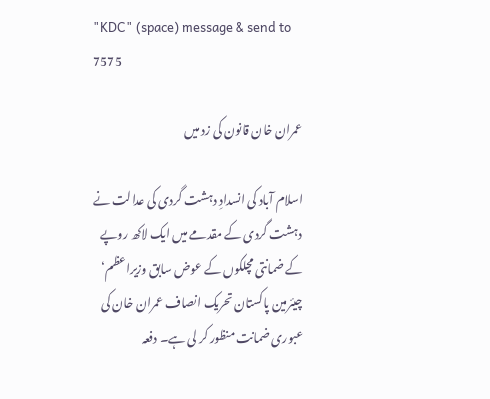"KDC" (space) message & send to 7575

عمران خان قانون کی زد میں

اسلام آباد کی انسدادِ دہشت گردی کی عدالت نے دہشت گردی کے مقدمے میں ایک لاکھ روپے کے ضمانتی مچلکوں کے عوض سابق وزیراعظم‘ چیئرمین پاکستان تحریک انصاف عمران خان کی عبوری ضمانت منظور کر لی ہے۔ دفعہ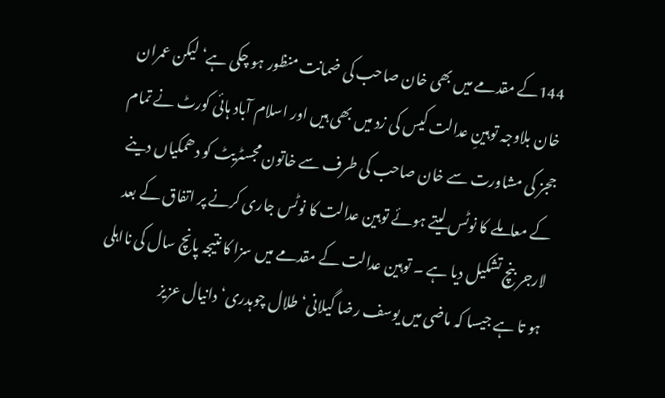144کے مقدمے میں بھی خان صاحب کی ضمانت منظور ہو چکی ہے‘ لیکن عمران خان بلاوجہ توہینِ عدالت کیس کی زد میں بھی ہیں اور اسلام آباد ہائی کورٹ نے تمام ججز کی مشاورت سے خان صاحب کی طرف سے خاتون مجسٹریٹ کو دھمکیاں دینے کے معاملے کا نوٹس لیتے ہوئے توہین عدالت کا نوٹس جاری کرنے پر اتفاق کے بعد لارجر بنچ تشکیل دیا ہے ۔ توہین عدالت کے مقدمے میں سزا کا نتیجہ پانچ سال کی نااہلی ہو تا ہے جیسا کہ ماضی میں یوسف رضا گیلانی‘طلال چوہدری‘ دانیال عزیز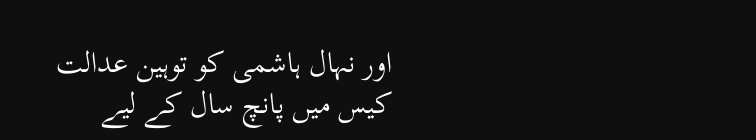اور نہال ہاشمی کو توہین عدالت کیس میں پانچ سال کے لیے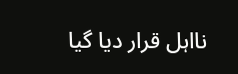نااہل قرار دیا گیا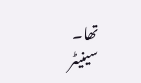تھا۔
سینیٹر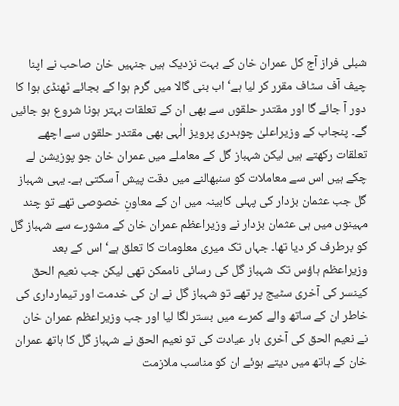شبلی فراز آج کل عمران خان کے بہت نزدیک ہیں جنہیں خان صاحب نے اپنا چیف آف سٹاف مقرر کر لیا ہے‘ اب بنی گالا میں گرم ہوا کے بجائے ٹھنڈی ہوا کا دور آ جائے گا اور مقتدر حلقوں سے بھی ان کے تعلقات بہتر ہونا شروع ہو جائیں گے۔ پنجاب کے وزیراعلیٰ چوہدری پرویز الٰہی بھی مقتدر حلقوں سے اچھے تعلقات رکھتے ہیں لیکن شہباز گل کے معاملے میں عمران خان جو پوزیشن لے چکے ہیں اس سے معاملات کو سنبھالنے میں دقت پیش آ سکتی ہے۔ یہی شہباز گل جب عثمان بزدار کی پہلی کابینہ میں ان کے معاونِ خصوصی تھے تو چند مہینوں میں ہی عثمان بزدار نے وزیراعظم عمران خان کے مشورے سے شہباز گل کو برطرف کر دیا تھا۔ جہاں تک میری معلومات کا تعلق ہے‘ اس کے بعد وزیراعظم ہاؤس تک شہباز گل کی رسائی ناممکن تھی لیکن جب نعیم الحق کینسر کی آخری سٹیج پر تھے تو شہباز گل نے ان کی خدمت اور تیمارداری کی خاطر ان کے ساتھ والے کمرے میں بستر لگا لیا اور جب وزیراعظم عمران خان نے نعیم الحق کی آخری بار عیادت کی تو نعیم الحق نے شہباز گل کا ہاتھ عمران خان کے ہاتھ میں دیتے ہوئے ان کو مناسب ملازمت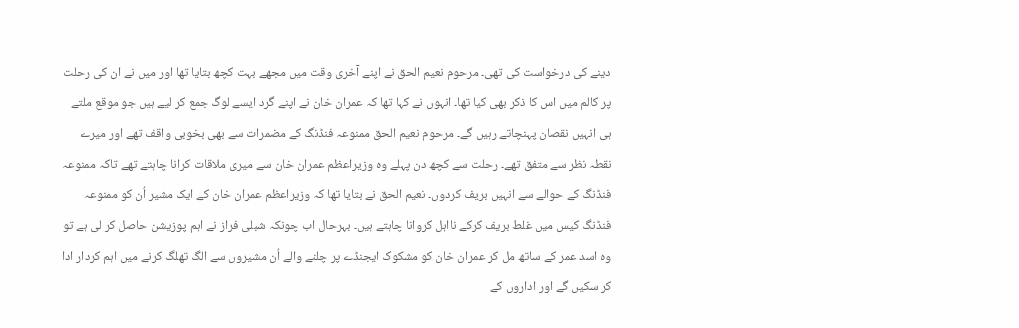دینے کی درخواست کی تھی۔ مرحوم نعیم الحق نے اپنے آخری وقت میں مجھے بہت کچھ بتایا تھا اور میں نے ان کی رحلت پر کالم میں اس کا ذکر بھی کیا تھا۔ انہوں نے کہا تھا کہ عمران خان نے اپنے گرد ایسے لوگ جمع کر لیے ہیں جو موقع ملتے ہی انہیں نقصان پہنچاتے رہیں گے۔ مرحوم نعیم الحق ممنوعہ فنڈنگ کے مضمرات سے بھی بخوبی واقف تھے اور میرے نقطہ نظر سے متفق تھے۔ رحلت سے کچھ دن پہلے وہ وزیراعظم عمران خان سے میری ملاقات کرانا چاہتے تھے تاکہ ممنوعہ فنڈنگ کے حوالے سے انہیں بریف کردوں۔ نعیم الحق نے بتایا تھا کہ وزیراعظم عمران خان کے ایک مشیر اُن کو ممنوعہ فنڈنگ کیس میں غلط بریف کرکے نااہل کروانا چاہتے ہیں۔ بہرحال اب چونکہ شبلی فراز نے اہم پوزیشن حاصل کر لی ہے تو وہ اسد عمر کے ساتھ مل کر عمران خان کو مشکوک ایجنڈے پر چلنے والے اُن مشیروں سے الگ تھلگ کرنے میں اہم کردار ادا کر سکیں گے اور اداروں کے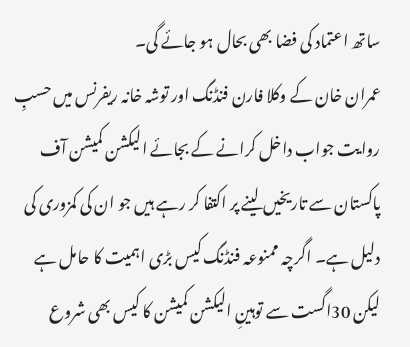ساتھ اعتماد کی فضا بھی بحال ہو جائے گی۔
عمران خان کے وکلا فارن فنڈنگ اور توشہ خانہ ریفرنس میں حسبِ روایت جواب داخل کرانے کے بجائے الیکشن کمیشن آف پاکستان سے تاریخیں لینے پر اکتفا کر رہے ہیں جو ان کی کمزوری کی دلیل ہے۔ اگرچہ ممنوعہ فنڈنگ کیس بڑی اہمیت کا حامل ہے لیکن 30اگست سے توہینِ الیکشن کمیشن کا کیس بھی شروع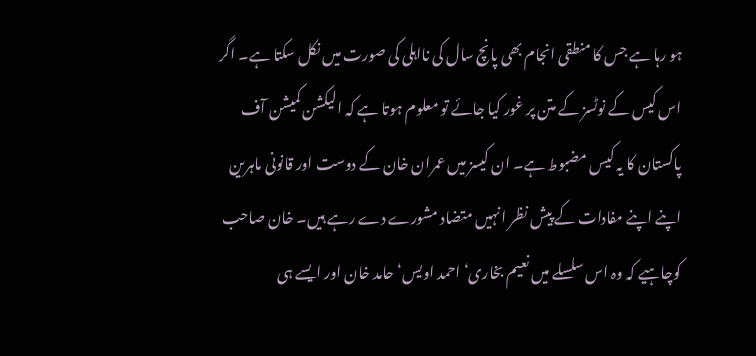ہو رہا ہے جس کا منطقی انجام بھی پانچ سال کی نااہلی کی صورت میں نکل سکتا ہے۔ اگر اس کیس کے نوٹسز کے متن پر غور کیا جائے تو معلوم ہوتا ہے کہ الیکشن کمیشن آف پاکستان کا یہ کیس مضبوط ہے۔ ان کیسز میں عمران خان کے دوست اور قانونی ماہرین اپنے اپنے مفادات کے پیش نظر انہیں متضاد مشورے دے رہے ہیں۔ خان صاحب کوچاہیے کہ وہ اس سلسلے میں نعیم بخاری‘ احمد اویس‘ حامد خان اور ایسے ہی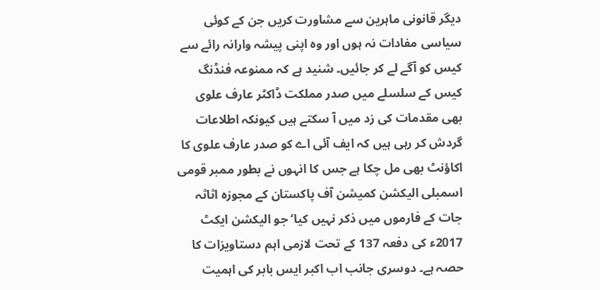دیگر قانونی ماہرین سے مشاورت کریں جن کے کوئی سیاسی مفادات نہ ہوں اور وہ اپنی پیشہ وارانہ رائے سے کیس کو آگے لے کر جائیں۔ شنید ہے کہ ممنوعہ فنڈنگ کیس کے سلسلے میں صدر مملکت ڈاکٹر عارف علوی بھی مقدمات کی زد میں آ سکتے ہیں کیونکہ اطلاعات گردش کر رہی ہیں کہ ایف آئی اے کو صدر عارف علوی کا اکاؤنٹ بھی مل چکا ہے جس کا انہوں نے بطور ممبر قومی اسمبلی الیکشن کمیشن آف پاکستان کے مجوزہ اثاثہ جات کے فارموں میں ذکر نہیں کیا‘ جو الیکشن ایکٹ 2017ء کی دفعہ 137 کے تحت لازمی اہم دستاویزات کا حصہ ہے۔ دوسری جانب اب اکبر ایس بابر کی اہمیت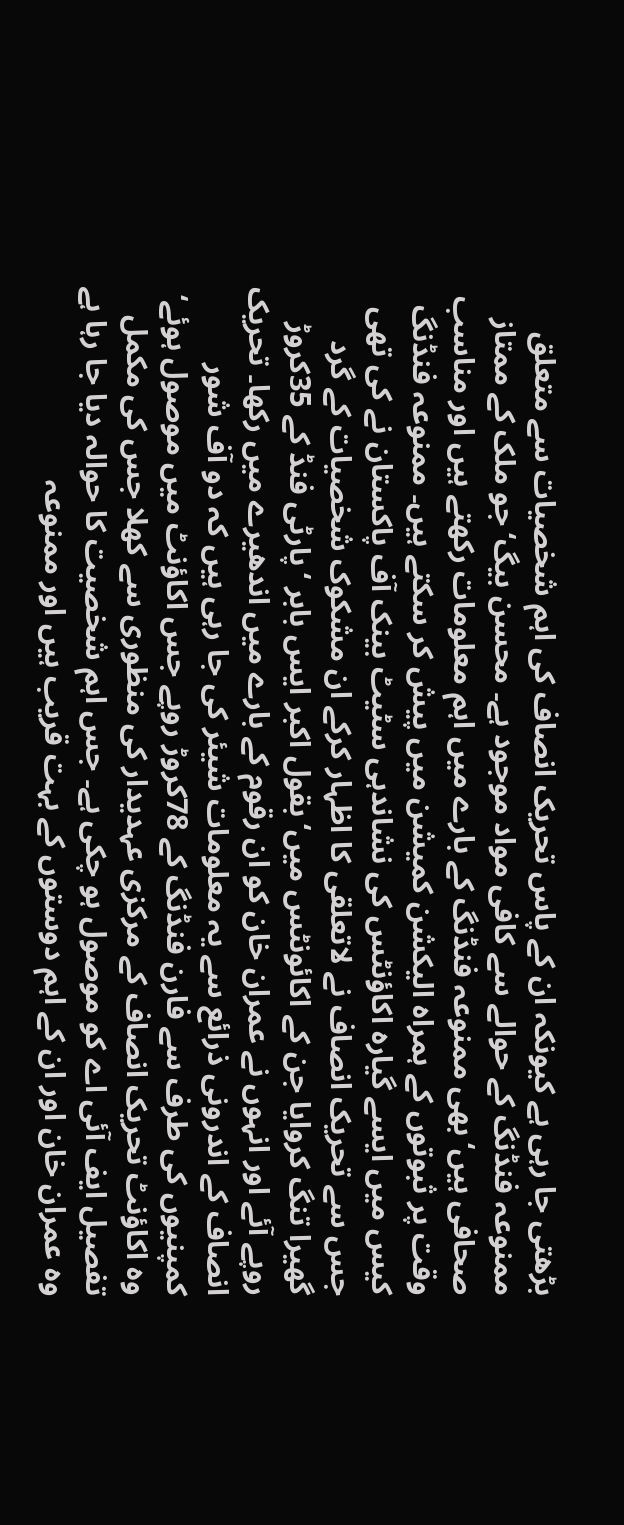بڑھتی جا رہی ہے کیونکہ ان کے پاس تحریک انصاف کی اہم شخصیات سے متعلق ممنوعہ فنڈنگ کے حوالے سے کافی مواد موجود ہے۔ محسن بیگ‘ جو ملک کے ممتاز صحافی ہیں‘ بھی ممنوعہ فنڈنگ کے بارے میں اہم معلومات رکھتے ہیں اور مناسب وقت پر ثبوتوں کے ہمراہ الیکشن کمیشن میں پیش کر سکتے ہیں۔ ممنوعہ فنڈنگ کیس میں ایسے گیارہ اکاؤنٹس کی نشاندہی سٹیٹ بینک آف پاکستان نے کی تھی جس سے تحریک انصاف نے لاتعلقی کا اظہار کرکے ان مشکوک شخصیات کے گرد گھیرا تنگ کروایا جن کے اکائونٹس میں‘ بقول اکبر ایس بابر ‘پارٹی فنڈ کے 35کروڑ روپے آئے اور انہوں نے عمران خان کو ان رقوم کے بارے میں اندھیرے میں رکھا۔ تحریک انصاف کے اندرونی ذرائع سے یہ معلومات شیئر کی جا رہی ہیں کہ دو آف شور کمپنیوں کی طرف سے فارن فنڈنگ کے 78کروڑ روپے جس اکاؤنٹ میں موصول ہوئے‘ وہ اکاؤنٹ تحریک انصاف کے مرکزی عہدیدار کی منظوری سے کھلا جس کی مکمل تفصیل ایف آئی اے کو موصول ہو چکی ہے۔ جس اہم شخصیت کا حوالہ دیا جا رہا ہے وہ عمران خان اور ان کے اہم دوستوں کے بہت قریب ہیں اور ممنوعہ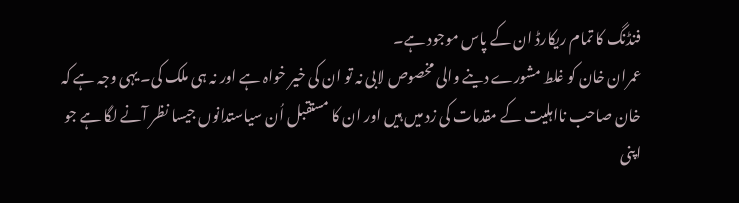فنڈنگ کا تمام ریکارڈ ان کے پاس موجود ہے۔
عمران خان کو غلط مشورے دینے والی مخصوص لابی نہ تو ان کی خیر خواہ ہے اور نہ ہی ملک کی۔ یہی وجہ ہے کہ خان صاحب نااہلیت کے مقدمات کی زد میں ہیں اور ان کا مستقبل اُن سیاستدانوں جیسا نظر آنے لگا ہے جو اپنی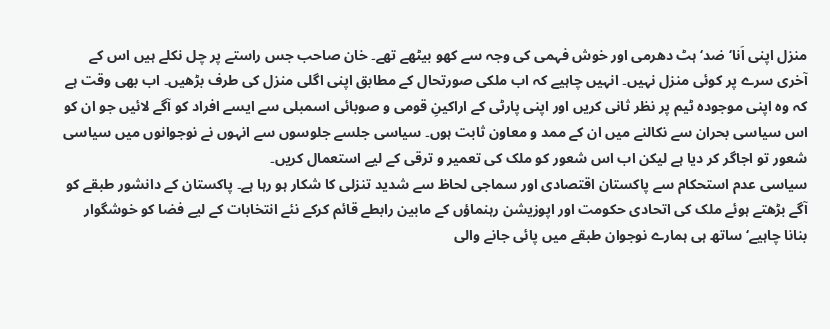منزل اپنی اَنا‘ ضد‘ ہٹ دھرمی اور خوش فہمی کی وجہ سے کھو بیٹھے تھے۔ خان صاحب جس راستے پر چل نکلے ہیں اس کے آخری سرے پر کوئی منزل نہیں۔ انہیں چاہیے کہ اب ملکی صورتحال کے مطابق اپنی اگلی منزل کی طرف بڑھیں۔ اب بھی وقت ہے کہ وہ اپنی موجودہ ٹیم پر نظر ثانی کریں اور اپنی پارٹی کے اراکینِ قومی و صوبائی اسمبلی سے ایسے افراد کو آگے لائیں جو ان کو اس سیاسی بحران سے نکالنے میں ان کے ممد و معاون ثابت ہوں۔ سیاسی جلسے جلوسوں سے انہوں نے نوجوانوں میں سیاسی شعور تو اجاگر کر دیا ہے لیکن اب اس شعور کو ملک کی تعمیر و ترقی کے لیے استعمال کریں۔
سیاسی عدم استحکام سے پاکستان اقتصادی اور سماجی لحاظ سے شدید تنزلی کا شکار ہو رہا ہے۔ پاکستان کے دانشور طبقے کو آگے بڑھتے ہوئے ملک کی اتحادی حکومت اور اپوزیشن رہنماؤں کے مابین رابطے قائم کرکے نئے انتخابات کے لیے فضا کو خوشگوار بنانا چاہیے‘ ساتھ ہی ہمارے نوجوان طبقے میں پائی جانے والی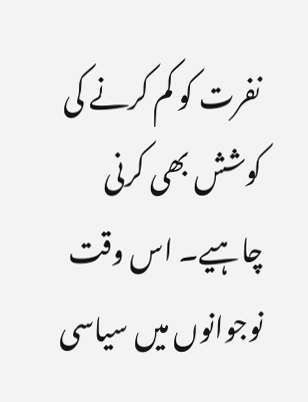نفرت کو کم کرنے کی کوشش بھی کرنی چاہیے۔ اس وقت نوجوانوں میں سیاسی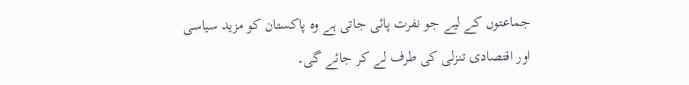جماعتوں کے لیے جو نفرت پائی جاتی ہے وہ پاکستان کو مزید سیاسی اور اقتصادی تنزلی کی طرف لے کر جائے گی۔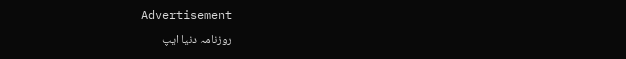Advertisement
روزنامہ دنیا ایپ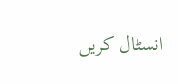انسٹال کریں